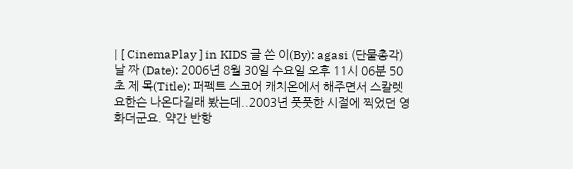| [ CinemaPlay ] in KIDS 글 쓴 이(By): agasi (단물총각) 날 짜 (Date): 2006년 8월 30일 수요일 오후 11시 06분 50초 제 목(Title): 퍼펙트 스코어 캐치온에서 해주면서 스칼렛 요한슨 나온다길래 봤는데..2003년 풋풋한 시절에 찍었던 영화더군요. 약간 반항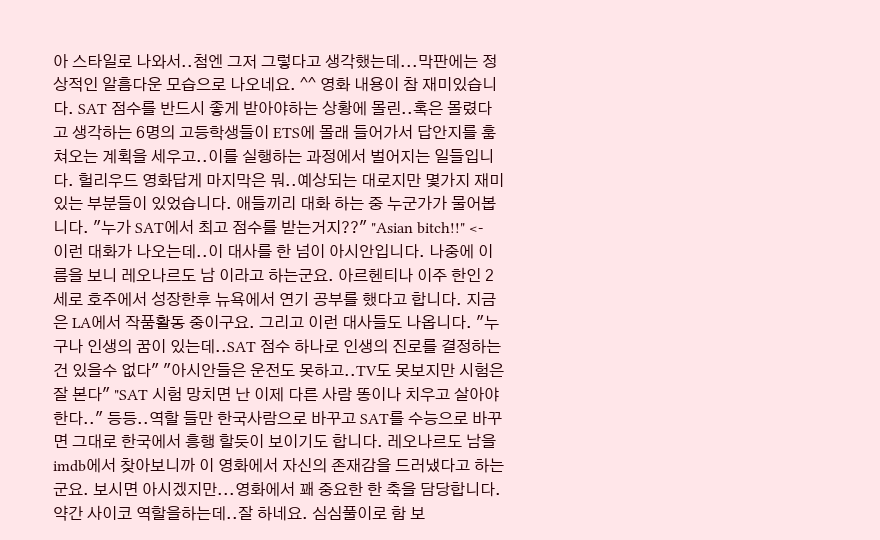아 스타일로 나와서..첨엔 그저 그렇다고 생각했는데...막판에는 정상적인 알흠다운 모습으로 나오네요. ^^ 영화 내용이 참 재미있습니다. SAT 점수를 반드시 좋게 받아야하는 상황에 몰린..혹은 몰렸다고 생각하는 6명의 고등학생들이 ETS에 몰래 들어가서 답안지를 훔쳐오는 계획을 세우고..이를 실행하는 과정에서 벌어지는 일들입니다. 헐리우드 영화답게 마지막은 뭐..예상되는 대로지만 몇가지 재미있는 부분들이 있었습니다. 애들끼리 대화 하는 중 누군가가 물어봅니다. "누가 SAT에서 최고 점수를 받는거지??" "Asian bitch!!" <- 이런 대화가 나오는데..이 대사를 한 넘이 아시안입니다. 나중에 이름을 보니 레오나르도 남 이라고 하는군요. 아르헨티나 이주 한인 2세로 호주에서 성장한후 뉴욕에서 연기 공부를 했다고 합니다. 지금은 LA에서 작품활동 중이구요. 그리고 이런 대사들도 나옵니다. "누구나 인생의 꿈이 있는데..SAT 점수 하나로 인생의 진로를 결정하는 건 있을수 없다" "아시안들은 운전도 못하고..TV도 못보지만 시험은 잘 본다" "SAT 시험 망치면 난 이제 다른 사람 똥이나 치우고 살아야 한다.." 등등..역할 들만 한국사람으로 바꾸고 SAT를 수능으로 바꾸면 그대로 한국에서 흥행 할듯이 보이기도 합니다. 레오나르도 남을 imdb에서 찾아보니까 이 영화에서 자신의 존재감을 드러냈다고 하는군요. 보시면 아시겠지만...영화에서 꽤 중요한 한 축을 담당합니다. 약간 사이코 역할을하는데..잘 하네요. 심심풀이로 함 보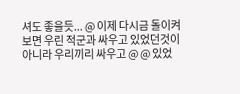셔도 좋을듯... @ 이제 다시금 돌이켜보면 우린 적군과 싸우고 있었던것이 아니라 우리끼리 싸우고 @ @ 있었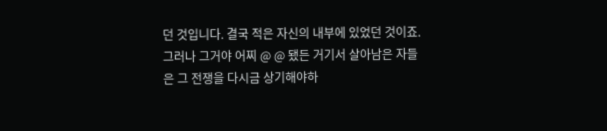던 것입니다. 결국 적은 자신의 내부에 있었던 것이죠. 그러나 그거야 어찌 @ @ 됐든 거기서 살아남은 자들은 그 전쟁을 다시금 상기해야하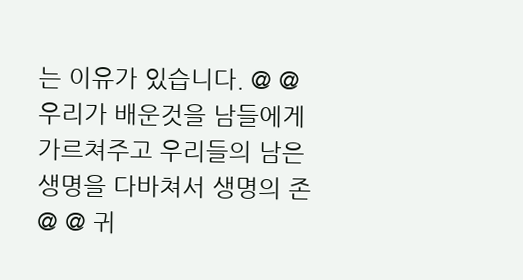는 이유가 있습니다. @ @ 우리가 배운것을 남들에게 가르쳐주고 우리들의 남은 생명을 다바쳐서 생명의 존 @ @ 귀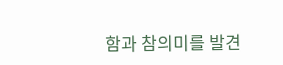함과 참의미를 발견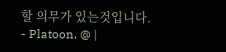할 의무가 있는것입니다. - Platoon. @ |